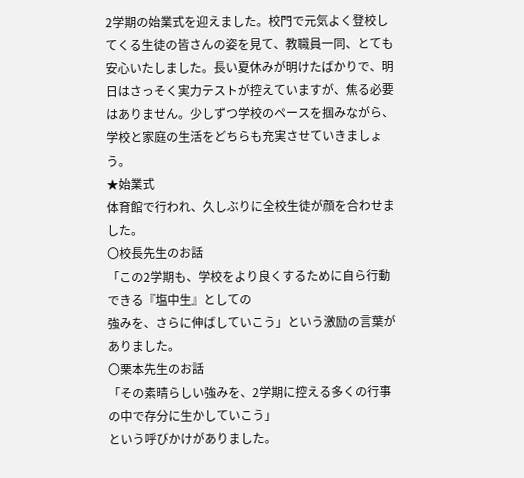2学期の始業式を迎えました。校門で元気よく登校してくる生徒の皆さんの姿を見て、教職員一同、とても安心いたしました。長い夏休みが明けたばかりで、明日はさっそく実力テストが控えていますが、焦る必要はありません。少しずつ学校のペースを掴みながら、学校と家庭の生活をどちらも充実させていきましょう。
★始業式
体育館で行われ、久しぶりに全校生徒が顔を合わせました。
〇校長先生のお話
「この2学期も、学校をより良くするために自ら行動できる『塩中生』としての
強みを、さらに伸ばしていこう」という激励の言葉がありました。
〇栗本先生のお話
「その素晴らしい強みを、2学期に控える多くの行事の中で存分に生かしていこう」
という呼びかけがありました。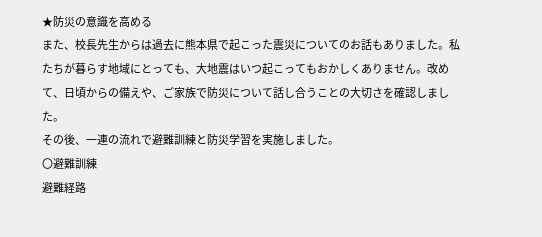★防災の意識を高める
また、校長先生からは過去に熊本県で起こった震災についてのお話もありました。私たちが暮らす地域にとっても、大地震はいつ起こってもおかしくありません。改めて、日頃からの備えや、ご家族で防災について話し合うことの大切さを確認しました。
その後、一連の流れで避難訓練と防災学習を実施しました。
〇避難訓練
避難経路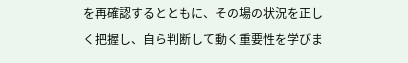を再確認するとともに、その場の状況を正しく把握し、自ら判断して動く重要性を学びま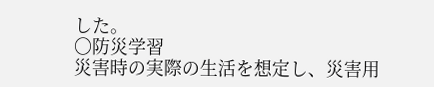した。
〇防災学習
災害時の実際の生活を想定し、災害用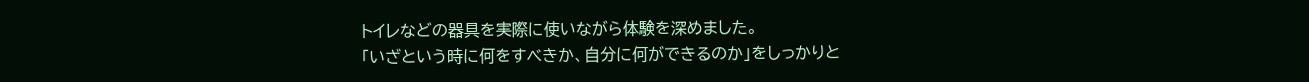トイレなどの器具を実際に使いながら体験を深めました。
「いざという時に何をすべきか、自分に何ができるのか」をしっかりと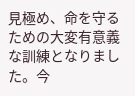見極め、命を守るための大変有意義な訓練となりました。今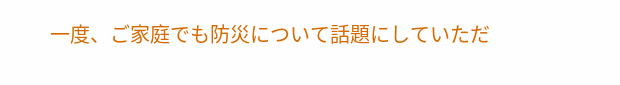一度、ご家庭でも防災について話題にしていただ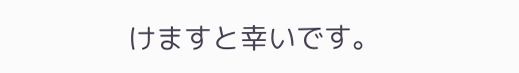けますと幸いです。